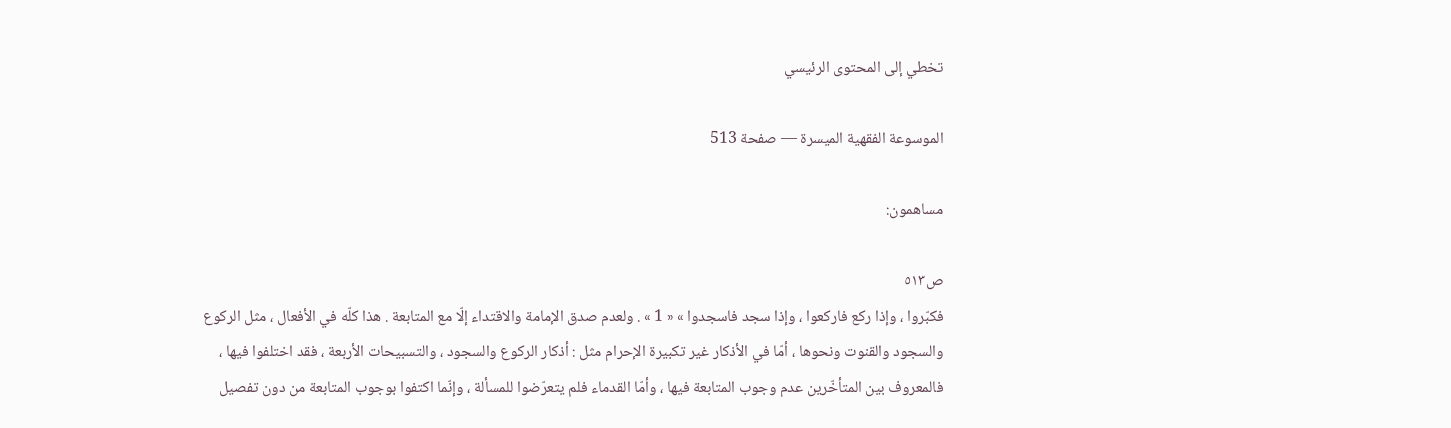تخطي إلى المحتوى الرئيسي

الموسوعة الفقهية الميسرة — صفحة 513

مساهمون:

ص٥١٣
فكبّروا ، وإذا ركع فاركعوا ، وإذا سجد فاسجدوا » « 1 » . ولعدم صدق الإمامة والاقتداء إلّا مع المتابعة . هذا كلّه في الأفعال ، مثل الركوع والسجود والقنوت ونحوها ، أمّا في الأذكار غير تكبيرة الإحرام مثل : أذكار الركوع والسجود ، والتسبيحات الأربعة ، فقد اختلفوا فيها ، فالمعروف بين المتأخّرين عدم وجوب المتابعة فيها ، وأمّا القدماء فلم يتعرّضوا للمسألة ، وإنّما اكتفوا بوجوب المتابعة من دون تفصيل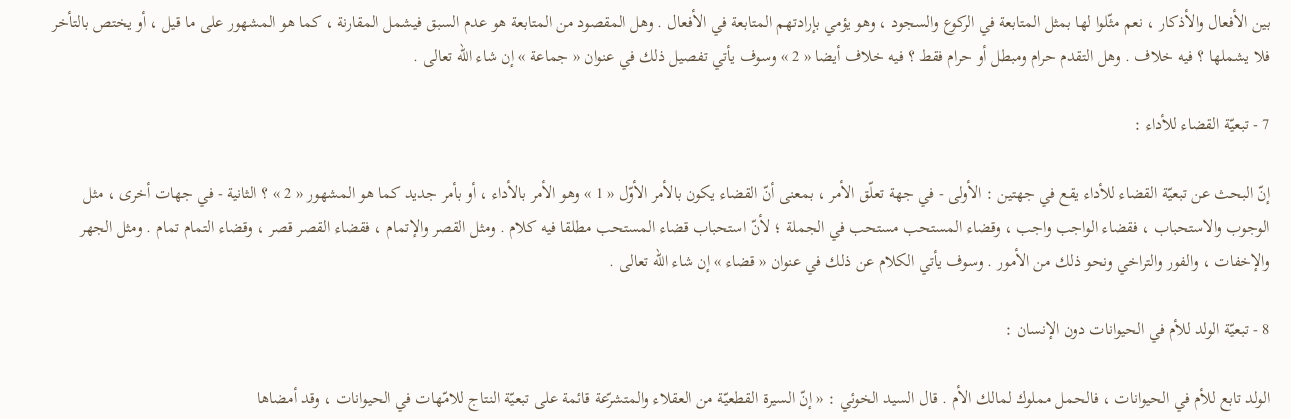بين الأفعال والأذكار ، نعم مثّلوا لها بمثل المتابعة في الركوع والسجود ، وهو يؤمي بإرادتهم المتابعة في الأفعال . وهل المقصود من المتابعة هو عدم السبق فيشمل المقارنة ، كما هو المشهور على ما قيل ، أو يختص بالتأخر فلا يشملها ؟ فيه خلاف . وهل التقدم حرام ومبطل أو حرام فقط ؟ فيه خلاف أيضا « 2 » وسوف يأتي تفصيل ذلك في عنوان « جماعة » إن شاء الله تعالى .

7 - تبعيّة القضاء للأداء :

إنّ البحث عن تبعيّة القضاء للأداء يقع في جهتين : الأولى - في جهة تعلّق الأمر ، بمعنى أنّ القضاء يكون بالأمر الأوّل « 1 » وهو الأمر بالأداء ، أو بأمر جديد كما هو المشهور « 2 » ؟ الثانية - في جهات أخرى ، مثل الوجوب والاستحباب ، فقضاء الواجب واجب ، وقضاء المستحب مستحب في الجملة ؛ لأنّ استحباب قضاء المستحب مطلقا فيه كلام . ومثل القصر والإتمام ، فقضاء القصر قصر ، وقضاء التمام تمام . ومثل الجهر والإخفات ، والفور والتراخي ونحو ذلك من الأمور . وسوف يأتي الكلام عن ذلك في عنوان « قضاء » إن شاء الله تعالى .

8 - تبعيّة الولد للأم في الحيوانات دون الإنسان :

الولد تابع للأم في الحيوانات ، فالحمل مملوك لمالك الأم . قال السيد الخوئي : « إنّ السيرة القطعيّة من العقلاء والمتشرّعة قائمة على تبعيّة النتاج للامّهات في الحيوانات ، وقد أمضاها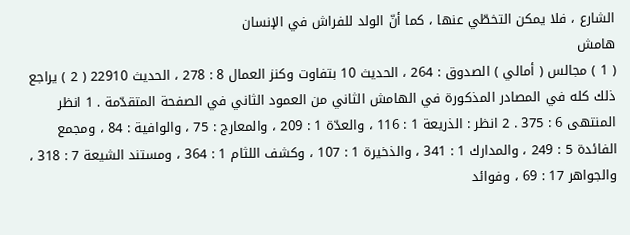الشارع ، فلا يمكن التخطّي عنها ، كما أنّ الولد للفراش في الإنسان
هامش
( 1 ) مجالس ( أمالي ) الصدوق : 264 ، الحديث 10 بتفاوت وكنز العمال 8 : 278 ، الحديث 22910 ( 2 ) يراجع ذلك كله في المصادر المذكورة في الهامش الثاني من العمود الثاني في الصفحة المتقدّمة . 1 انظر المنتهى 6 : 375 . 2 انظر : الذريعة 1 : 116 ، والعدّة 1 : 209 ، والمعارج : 75 ، والوافية : 84 ، ومجمع الفائدة 5 : 249 ، والمدارك 1 : 341 ، والذخيرة 1 : 107 ، وكشف اللثام 1 : 364 ، ومستند الشيعة 7 : 318 ، والجواهر 17 : 69 ، وفوائد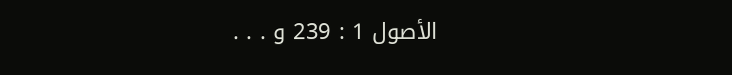الأصول 1 : 239 و . . .